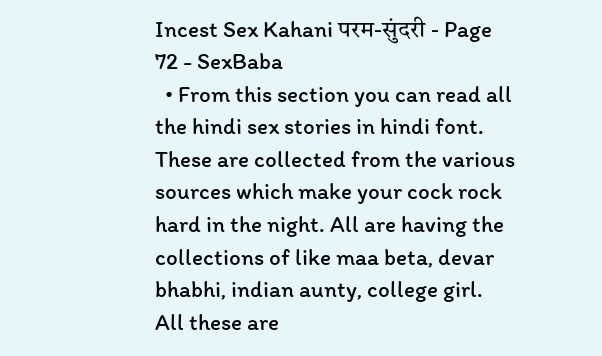Incest Sex Kahani परम-सुंदरी - Page 72 - SexBaba
  • From this section you can read all the hindi sex stories in hindi font. These are collected from the various sources which make your cock rock hard in the night. All are having the collections of like maa beta, devar bhabhi, indian aunty, college girl. All these are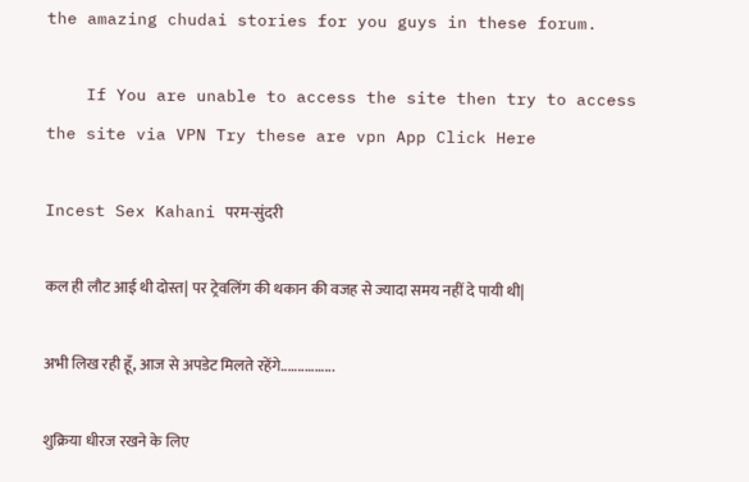the amazing chudai stories for you guys in these forum.

    If You are unable to access the site then try to access the site via VPN Try these are vpn App Click Here

Incest Sex Kahani परम-सुंदरी

कल ही लौट आई थी दोस्त| पर ट्रेवलिंग की थकान की वजह से ज्यादा समय नहीं दे पायी थी|

अभी लिख रही हूँ, आज से अपडेट मिलते रहेंगे................

शुक्रिया धीरज रखने के लिए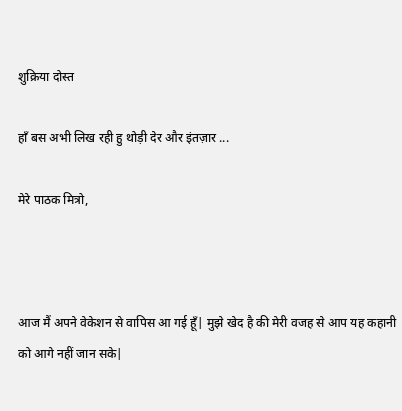शुक्रिया दोस्त

हाँ बस अभी लिख रही हु थोड़ी देर और इंतज़ार ...

मेरे पाठक मित्रो,



आज मैं अपने वेकेशन से वापिस आ गई हूँ| मुझे खेद है की मेरी वजह से आप यह कहानी को आगे नहीं जान सके|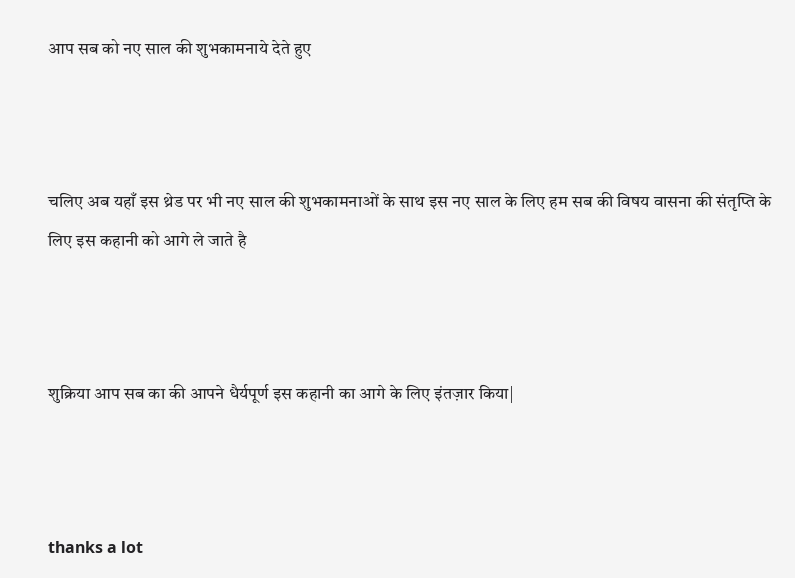आप सब को नए साल की शुभकामनाये देते हुए



चलिए अब यहाँ इस थ्रेड पर भी नए साल की शुभकामनाओं के साथ इस नए साल के लिए हम सब की विषय वासना की संतृप्ति के लिए इस कहानी को आगे ले जाते है



शुक्रिया आप सब का की आपने धैर्यपूर्ण इस कहानी का आगे के लिए इंतज़ार किया|



thanks a lot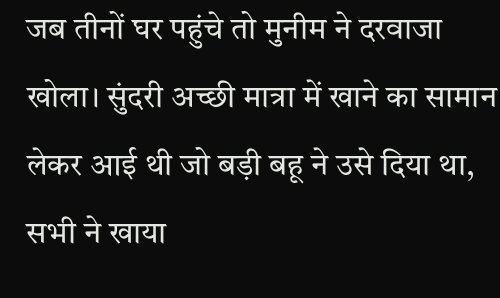जब तीनों घर पहुंचे तो मुनीम ने दरवाजा खोला। सुंदरी अच्छी मात्रा में खाने का सामान लेकर आई थी जो बड़ी बहू ने उसे दिया था, सभी ने खाया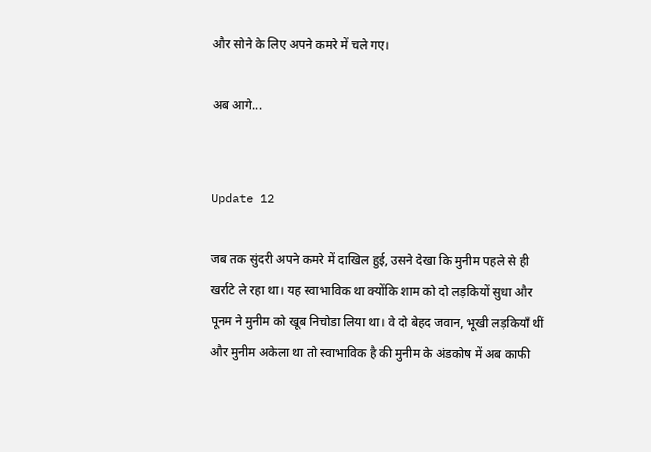और सोने के लिए अपने कमरे में चले गए।

अब आगे...


Update 12

जब तक सुंदरी अपने कमरे में दाखिल हुई, उसने देखा कि मुनीम पहले से ही खर्राटे ले रहा था। यह स्वाभाविक था क्योंकि शाम को दो लड़कियों सुधा और पूनम ने मुनीम को खूब निचोडा लिया था। वे दो बेहद जवान, भूखी लड़कियाँ थीं और मुनीम अकेला था तो स्वाभाविक है की मुनीम के अंडकोष में अब काफी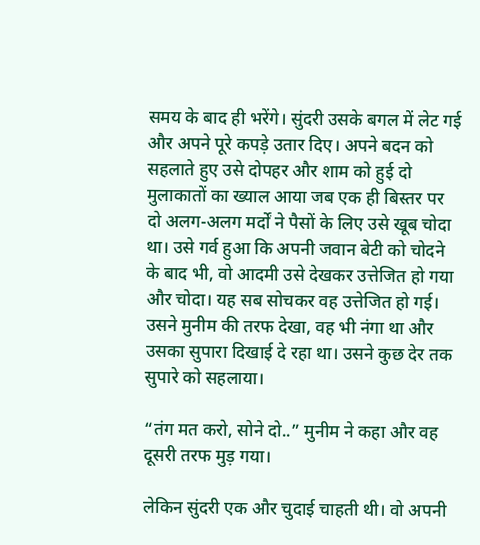समय के बाद ही भरेंगे। सुंदरी उसके बगल में लेट गई और अपने पूरे कपड़े उतार दिए। अपने बदन को सहलाते हुए उसे दोपहर और शाम को हुई दो मुलाकातों का ख्याल आया जब एक ही बिस्तर पर दो अलग-अलग मर्दों ने पैसों के लिए उसे खूब चोदा था। उसे गर्व हुआ कि अपनी जवान बेटी को चोदने के बाद भी, वो आदमी उसे देखकर उत्तेजित हो गया और चोदा। यह सब सोचकर वह उत्तेजित हो गई। उसने मुनीम की तरफ देखा, वह भी नंगा था और उसका सुपारा दिखाई दे रहा था। उसने कुछ देर तक सुपारे को सहलाया।

“तंग मत करो, सोने दो..” मुनीम ने कहा और वह दूसरी तरफ मुड़ गया।

लेकिन सुंदरी एक और चुदाई चाहती थी। वो अपनी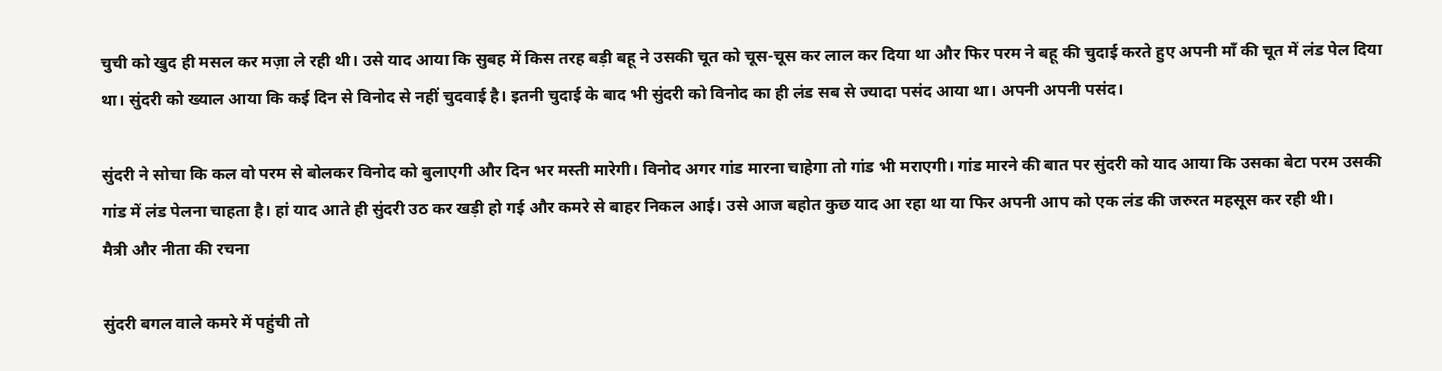चुची को खुद ही मसल कर मज़ा ले रही थी। उसे याद आया कि सुबह में किस तरह बड़ी बहू ने उसकी चूत को चूस-चूस कर लाल कर दिया था और फिर परम ने बहू की चुदाई करते हुए अपनी माँ की चूत में लंड पेल दिया था। सुंदरी को ख्याल आया कि कई दिन से विनोद से नहीं चुदवाई है। इतनी चुदाई के बाद भी सुंदरी को विनोद का ही लंड सब से ज्यादा पसंद आया था। अपनी अपनी पसंद।

सुंदरी ने सोचा कि कल वो परम से बोलकर विनोद को बुलाएगी और दिन भर मस्ती मारेगी। विनोद अगर गांड मारना चाहेगा तो गांड भी मराएगी। गांड मारने की बात पर सुंदरी को याद आया कि उसका बेटा परम उसकी गांड में लंड पेलना चाहता है। हां याद आते ही सुंदरी उठ कर खड़ी हो गई और कमरे से बाहर निकल आई। उसे आज बहोत कुछ याद आ रहा था या फिर अपनी आप को एक लंड की जरुरत महसूस कर रही थी।
मैत्री और नीता की रचना

सुंदरी बगल वाले कमरे में पहुंची तो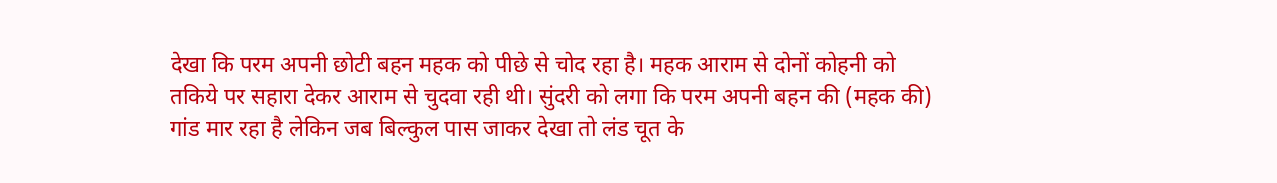देखा कि परम अपनी छोटी बहन महक को पीछे से चोद रहा है। महक आराम से दोनों कोहनी को तकिये पर सहारा देकर आराम से चुदवा रही थी। सुंदरी को लगा कि परम अपनी बहन की (महक की) गांड मार रहा है लेकिन जब बिल्कुल पास जाकर देखा तो लंड चूत के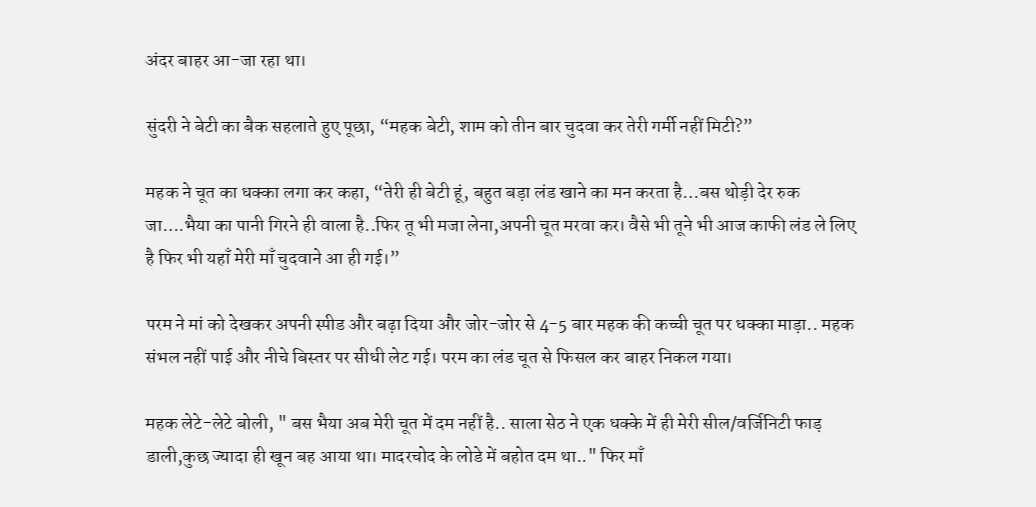अंदर बाहर आ-जा रहा था।

सुंदरी ने बेटी का बैक सहलाते हुए पूछा, “महक बेटी, शाम को तीन बार चुदवा कर तेरी गर्मी नहीं मिटी?”

महक ने चूत का धक्का लगा कर कहा, “तेरी ही बेटी हूं, बहुत बड़ा लंड खाने का मन करता है…बस थोड़ी देर रुक जा….भैया का पानी गिरने ही वाला है..फिर तू भी मजा लेना,अपनी चूत मरवा कर। वैसे भी तूने भी आज काफी लंड ले लिए है फिर भी यहाँ मेरी माँ चुदवाने आ ही गई।”

परम ने मां को देखकर अपनी स्पीड और बढ़ा दिया और जोर-जोर से 4-5 बार महक की कच्ची चूत पर धक्का माड़ा.. महक संभल नहीं पाई और नीचे बिस्तर पर सीधी लेट गई। परम का लंड चूत से फिसल कर बाहर निकल गया।

महक लेटे-लेटे बोली, " बस भैया अब मेरी चूत में दम नहीं है.. साला सेठ ने एक धक्के में ही मेरी सील/वर्जिनिटी फाड़ डाली,कुछ ज्यादा ही खून बह आया था। मादरचोद के लोडे में बहोत दम था.." फिर माँ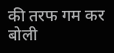की तरफ गम कर बोली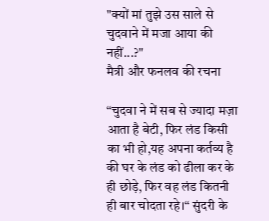"क्यों मां तुझे उस साले से चुदवाने में मजा आया की नहीं...?"
मैत्री और फनलव की रचना

“चुदवा ने में सब से ज्यादा मज़ा आता है बेटी, फिर लंड किसी का भी हो,यह अपना कर्तव्य है की घर के लंड को ढीला कर के ही छोड़े, फिर वह लंड कितनी ही बार चोदता रहे।“ सुंदरी के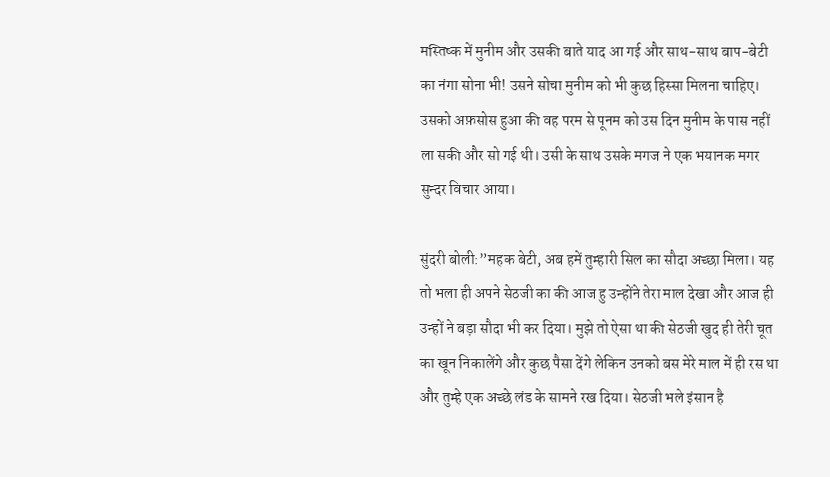मस्तिष्क में मुनीम और उसकी बाते याद आ गई और साथ-साथ बाप-बेटी का नंगा सोना भी! उसने सोचा मुनीम को भी कुछ हिस्सा मिलना चाहिए। उसको अफ़सोस हुआ की वह परम से पूनम को उस दिन मुनीम के पास नहीं ला सकी और सो गई थी। उसी के साथ उसके मगज ने एक भयानक मगर सुन्दर विचार आया।

सुंदरी बोली:”महक बेटी, अब हमें तुम्हारी सिल का सौदा अच्छा मिला। यह तो भला ही अपने सेठजी का की आज हु उन्होंने तेरा माल देखा और आज ही उन्हों ने बड़ा सौदा भी कर दिया। मुझे तो ऐसा था की सेठजी खुद ही तेरी चूत का खून निकालेंगे और कुछ पैसा देंगे लेकिन उनको बस मेरे माल में ही रस था और तुम्हे एक अच्छे लंड के सामने रख दिया। सेठजी भले इंसान है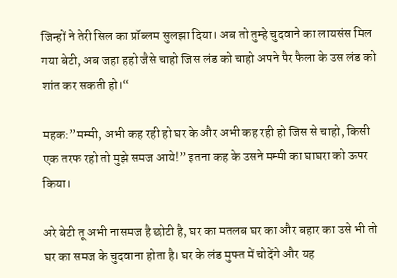जिन्हों ने तेरी सिल का प्रॉब्लम सुलझा दिया। अब तो तुम्हे चुदवाने का लायसंस मिल गया बेटी, अब जहा हहो जैसे चाहो जिस लंड को चाहो अपने पैर फैला के उस लंड को शांत कर सकती हो।“

महक:”मम्मी, अभी कह रही हो घर के और अभी कह रही हो जिस से चाहो, किसी एक तरफ रहो तो मुझे समज आये!” इतना कह के उसने मम्मी का घाघरा को ऊपर किया।

अरे बेटी तू अभी नासमज है छोटी है, घर का मतलब घर का और बहार का उसे भी तो घर का समज के चुदवाना होता है। घर के लंड मुफ्त में चोदेंगे और यह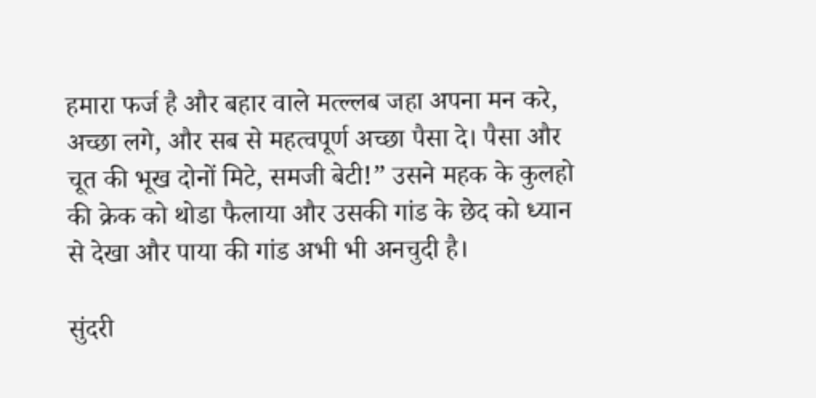हमारा फर्ज है और बहार वाले मत्ल्लब जहा अपना मन करे, अच्छा लगे, और सब से महत्वपूर्ण अच्छा पैसा दे। पैसा और चूत की भूख दोनों मिटे, समजी बेटी!” उसने महक के कुलहो की क्रेक को थोडा फैलाया और उसकी गांड के छेद को ध्यान से देखा और पाया की गांड अभी भी अनचुदी है।

सुंदरी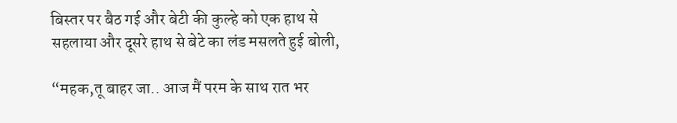बिस्तर पर बैठ गई और बेटी की कुल्हे को एक हाथ से सहलाया और दूसरे हाथ से बेटे का लंड मसलते हुई बोली,

“महक,तू बाहर जा.. आज मैं परम के साथ रात भर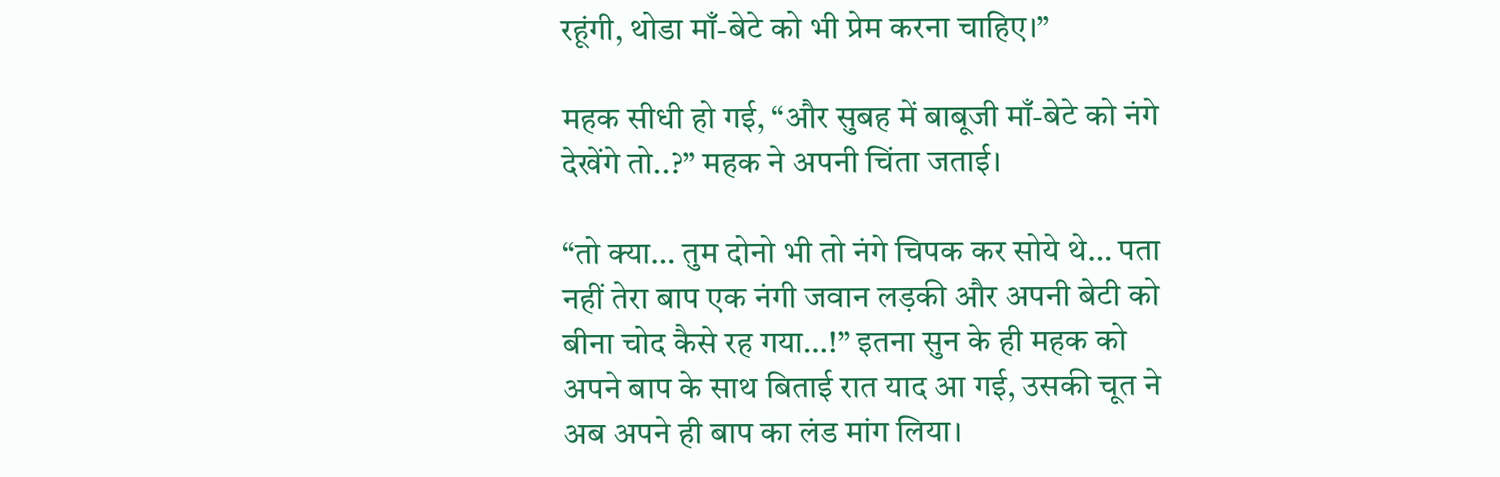रहूंगी, थोडा माँ-बेटे को भी प्रेम करना चाहिए।”

महक सीधी हो गई, “और सुबह में बाबूजी माँ-बेटे को नंगे देखेंगे तो..?” महक ने अपनी चिंता जताई।

“तो क्या… तुम दोनो भी तो नंगे चिपक कर सोये थे… पता नहीं तेरा बाप एक नंगी जवान लड़की और अपनी बेटी को बीना चोद कैसे रह गया…!” इतना सुन के ही महक को अपने बाप के साथ बिताई रात याद आ गई, उसकी चूत ने अब अपने ही बाप का लंड मांग लिया।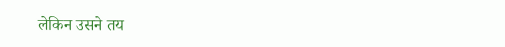लेकिन उसने तय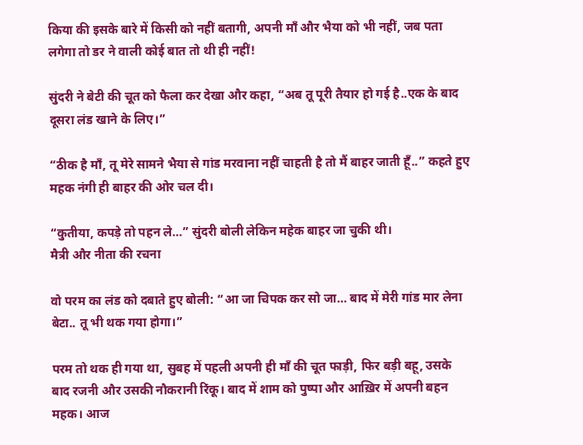किया की इसके बारे में किसी को नहीं बतागी, अपनी माँ और भैया को भी नहीं, जब पता लगेगा तो डर ने वाली कोई बात तो थी ही नहीं!

सुंदरी ने बेटी की चूत को फैला कर देखा और कहा, “अब तू पूरी तैयार हो गई है..एक के बाद दूसरा लंड खाने के लिए।”

“ठीक है माँ, तू मेरे सामने भैया से गांड मरवाना नहीं चाहती है तो मैं बाहर जाती हूँ..” कहते हुए महक नंगी ही बाहर की ओर चल दी।

“कुतीया, कपड़े तो पहन ले…” सुंदरी बोली लेकिन महेक बाहर जा चुकी थी।
मैत्री और नीता की रचना

वो परम का लंड को दबाते हुए बोली: “आ जा चिपक कर सो जा… बाद में मेरी गांड मार लेना बेटा.. तू भी थक गया होगा।”

परम तो थक ही गया था, सुबह में पहली अपनी ही माँ की चूत फाड़ी, फिर बड़ी बहू, उसके बाद रजनी और उसकी नौकरानी रिंकू। बाद में शाम को पुष्पा और आख़िर में अपनी बहन महक। आज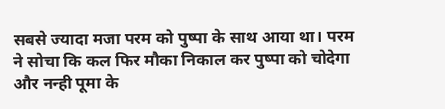सबसे ज्यादा मजा परम को पुष्पा के साथ आया था। परम ने सोचा कि कल फिर मौका निकाल कर पुष्पा को चोदेगा और नन्ही पूमा के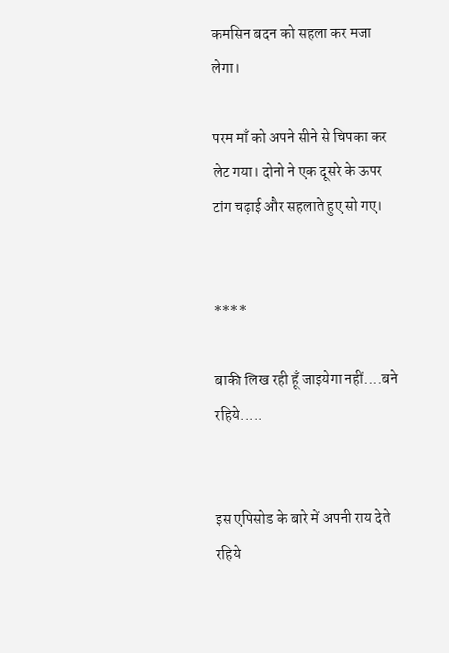कमसिन बदन को सहला कर मजा लेगा।

परम माँ को अपने सीने से चिपका कर लेट गया। दोनो ने एक दूसरे के ऊपर टांग चढ़ाई और सहलाते हुए सो गए।


****

बाकी लिख रही हूँ जाइयेगा नहीं....बने रहिये.....


इस एपिसोड के बारे में अपनी राय देते रहिये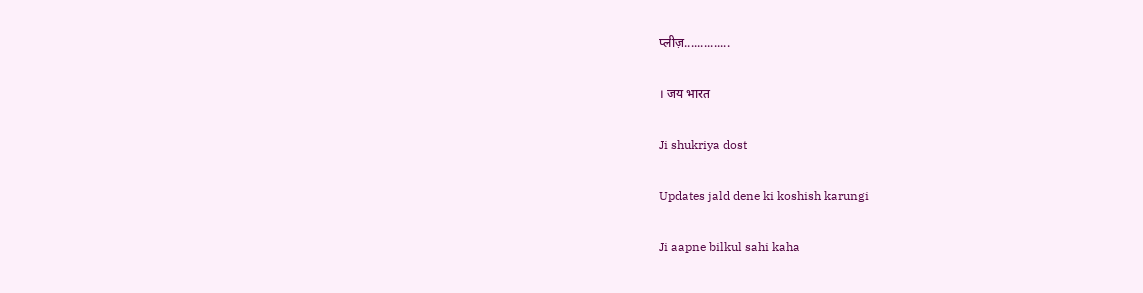प्लीज़..............

। जय भारत

Ji shukriya dost

Updates jald dene ki koshish karungi

Ji aapne bilkul sahi kaha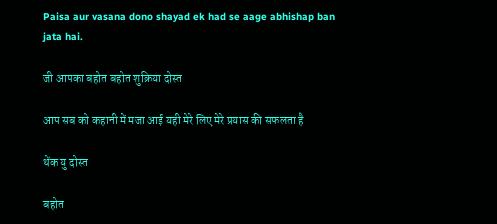Paisa aur vasana dono shayad ek had se aage abhishap ban jata hai.

जी आपका बहोत बहोत शुक्रिया दोस्त

आप सब को कहानी में मजा आई यही मेरे लिए मेरे प्रयास की सफलता है

थेंक यु दोस्त

बहोत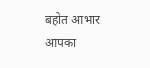बहोत आभार आपका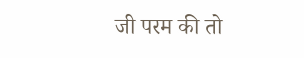जी परम की तो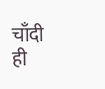चाँदी ही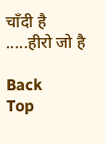चाँदी है .....हीरो जो है

Back
Top